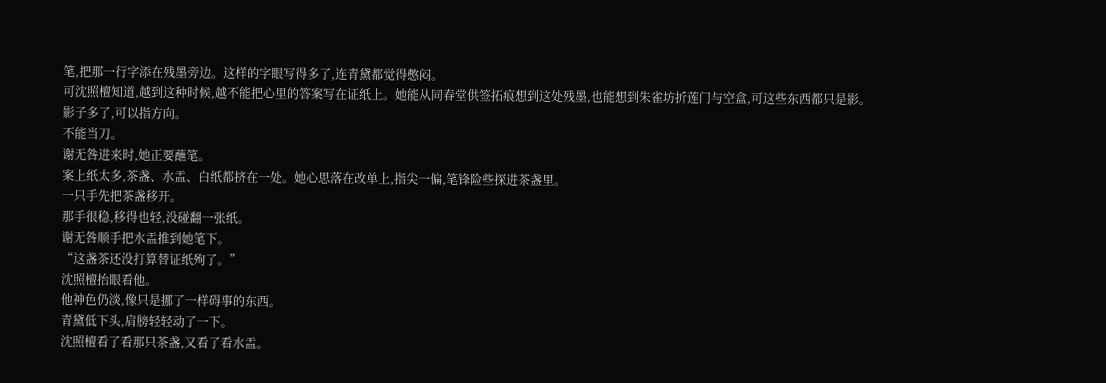笔,把那一行字添在残墨旁边。这样的字眼写得多了,连青黛都觉得憋闷。
可沈照檀知道,越到这种时候,越不能把心里的答案写在证纸上。她能从同春堂供签拓痕想到这处残墨,也能想到朱雀坊折莲门与空盒,可这些东西都只是影。
影子多了,可以指方向。
不能当刀。
谢无咎进来时,她正要蘸笔。
案上纸太多,茶盏、水盂、白纸都挤在一处。她心思落在改单上,指尖一偏,笔锋险些探进茶盏里。
一只手先把茶盏移开。
那手很稳,移得也轻,没碰翻一张纸。
谢无咎顺手把水盂推到她笔下。
“这盏茶还没打算替证纸殉了。”
沈照檀抬眼看他。
他神色仍淡,像只是挪了一样碍事的东西。
青黛低下头,肩膀轻轻动了一下。
沈照檀看了看那只茶盏,又看了看水盂。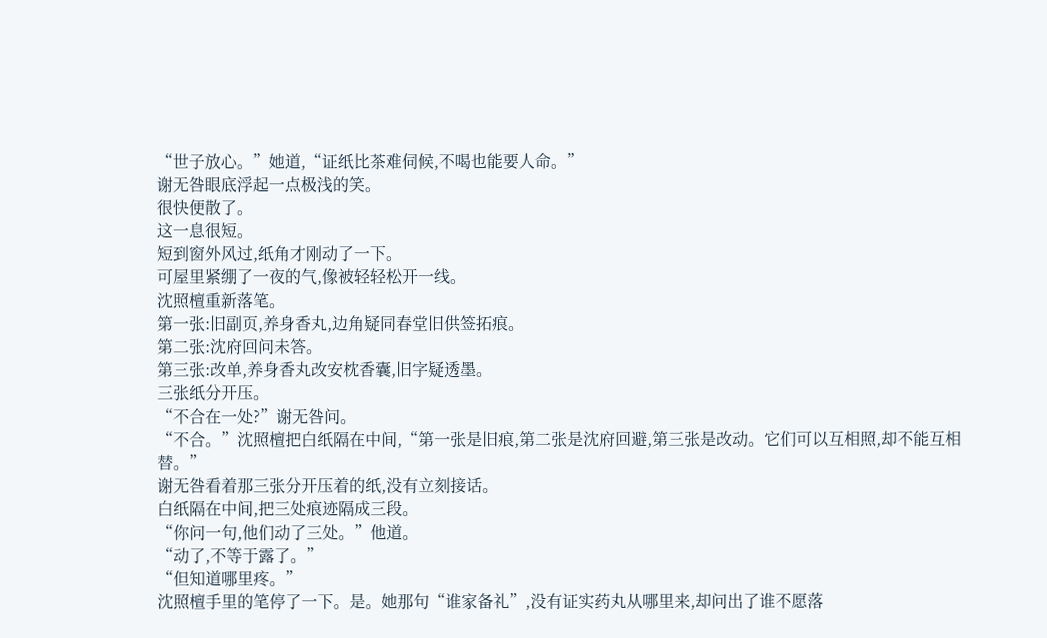“世子放心。”她道,“证纸比茶难伺候,不喝也能要人命。”
谢无咎眼底浮起一点极浅的笑。
很快便散了。
这一息很短。
短到窗外风过,纸角才刚动了一下。
可屋里紧绷了一夜的气,像被轻轻松开一线。
沈照檀重新落笔。
第一张:旧副页,养身香丸,边角疑同春堂旧供签拓痕。
第二张:沈府回问未答。
第三张:改单,养身香丸改安枕香囊,旧字疑透墨。
三张纸分开压。
“不合在一处?”谢无咎问。
“不合。”沈照檀把白纸隔在中间,“第一张是旧痕,第二张是沈府回避,第三张是改动。它们可以互相照,却不能互相替。”
谢无咎看着那三张分开压着的纸,没有立刻接话。
白纸隔在中间,把三处痕迹隔成三段。
“你问一句,他们动了三处。”他道。
“动了,不等于露了。”
“但知道哪里疼。”
沈照檀手里的笔停了一下。是。她那句“谁家备礼”,没有证实药丸从哪里来,却问出了谁不愿落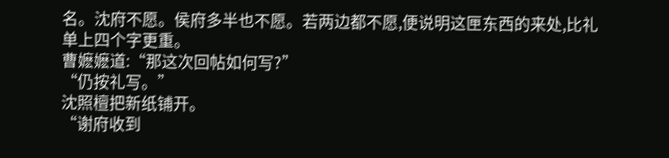名。沈府不愿。侯府多半也不愿。若两边都不愿,便说明这匣东西的来处,比礼单上四个字更重。
曹嬷嬷道:“那这次回帖如何写?”
“仍按礼写。”
沈照檀把新纸铺开。
“谢府收到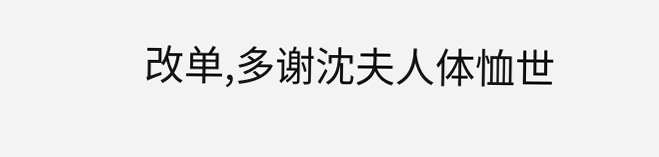改单,多谢沈夫人体恤世